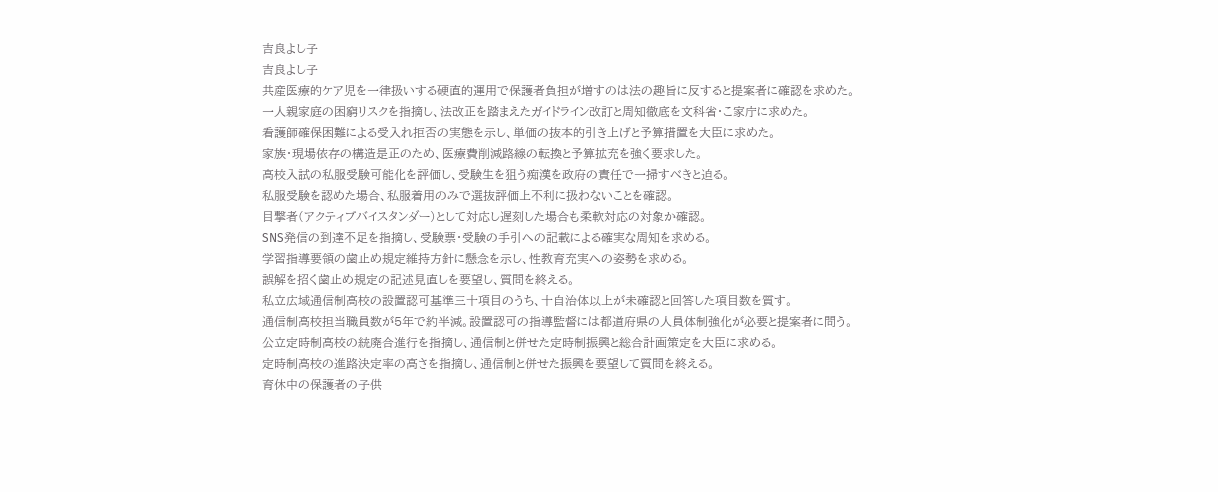吉良よし子
吉良よし子
共産医療的ケア児を一律扱いする硬直的運用で保護者負担が増すのは法の趣旨に反すると提案者に確認を求めた。
一人親家庭の困窮リスクを指摘し、法改正を踏まえたガイドライン改訂と周知徹底を文科省・こ家庁に求めた。
看護師確保困難による受入れ拒否の実態を示し、単価の抜本的引き上げと予算措置を大臣に求めた。
家族・現場依存の構造是正のため、医療費削減路線の転換と予算拡充を強く要求した。
高校入試の私服受験可能化を評価し、受験生を狙う痴漢を政府の責任で一掃すべきと迫る。
私服受験を認めた場合、私服着用のみで選抜評価上不利に扱わないことを確認。
目撃者(アクティブバイスタンダー)として対応し遅刻した場合も柔軟対応の対象か確認。
SNS発信の到達不足を指摘し、受験票・受験の手引への記載による確実な周知を求める。
学習指導要領の歯止め規定維持方針に懸念を示し、性教育充実への姿勢を求める。
誤解を招く歯止め規定の記述見直しを要望し、質問を終える。
私立広域通信制高校の設置認可基準三十項目のうち、十自治体以上が未確認と回答した項目数を質す。
通信制高校担当職員数が5年で約半減。設置認可の指導監督には都道府県の人員体制強化が必要と提案者に問う。
公立定時制高校の統廃合進行を指摘し、通信制と併せた定時制振興と総合計画策定を大臣に求める。
定時制高校の進路決定率の高さを指摘し、通信制と併せた振興を要望して質問を終える。
育休中の保護者の子供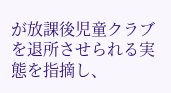が放課後児童クラブを退所させられる実態を指摘し、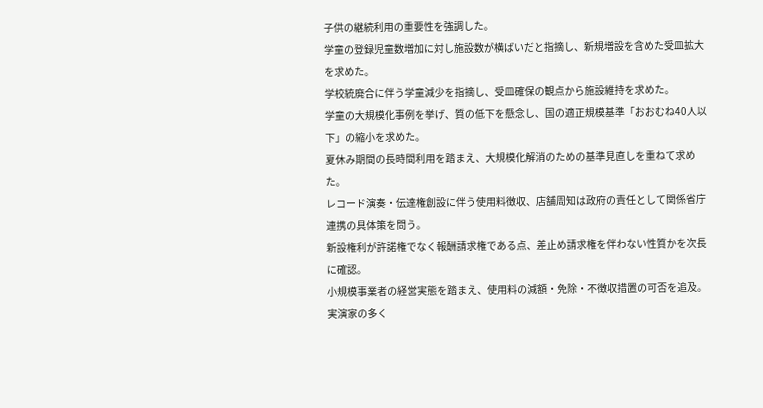子供の継続利用の重要性を強調した。
学童の登録児童数増加に対し施設数が横ばいだと指摘し、新規増設を含めた受皿拡大を求めた。
学校統廃合に伴う学童減少を指摘し、受皿確保の観点から施設維持を求めた。
学童の大規模化事例を挙げ、質の低下を懸念し、国の適正規模基準「おおむね40人以下」の縮小を求めた。
夏休み期間の長時間利用を踏まえ、大規模化解消のための基準見直しを重ねて求めた。
レコード演奏・伝達権創設に伴う使用料徴収、店舗周知は政府の責任として関係省庁連携の具体策を問う。
新設権利が許諾権でなく報酬請求権である点、差止め請求権を伴わない性質かを次長に確認。
小規模事業者の経営実態を踏まえ、使用料の減額・免除・不徴収措置の可否を追及。
実演家の多く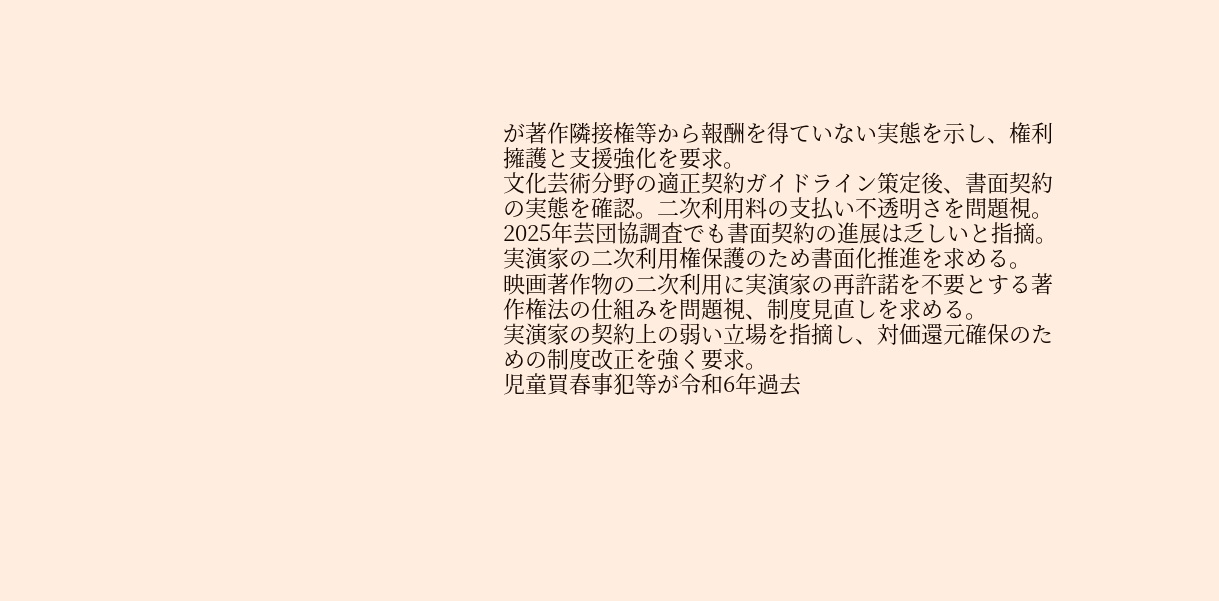が著作隣接権等から報酬を得ていない実態を示し、権利擁護と支援強化を要求。
文化芸術分野の適正契約ガイドライン策定後、書面契約の実態を確認。二次利用料の支払い不透明さを問題視。
2025年芸団協調査でも書面契約の進展は乏しいと指摘。実演家の二次利用権保護のため書面化推進を求める。
映画著作物の二次利用に実演家の再許諾を不要とする著作権法の仕組みを問題視、制度見直しを求める。
実演家の契約上の弱い立場を指摘し、対価還元確保のための制度改正を強く要求。
児童買春事犯等が令和6年過去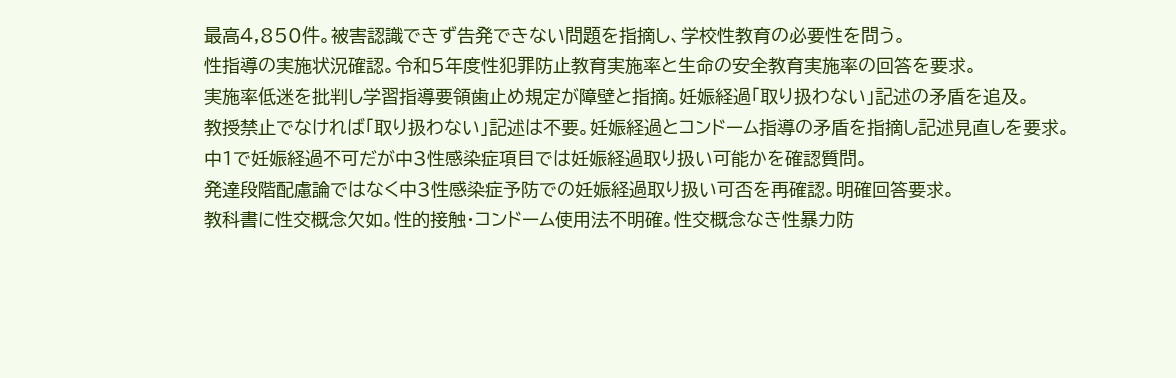最高4,850件。被害認識できず告発できない問題を指摘し、学校性教育の必要性を問う。
性指導の実施状況確認。令和5年度性犯罪防止教育実施率と生命の安全教育実施率の回答を要求。
実施率低迷を批判し学習指導要領歯止め規定が障壁と指摘。妊娠経過「取り扱わない」記述の矛盾を追及。
教授禁止でなければ「取り扱わない」記述は不要。妊娠経過とコンドーム指導の矛盾を指摘し記述見直しを要求。
中1で妊娠経過不可だが中3性感染症項目では妊娠経過取り扱い可能かを確認質問。
発達段階配慮論ではなく中3性感染症予防での妊娠経過取り扱い可否を再確認。明確回答要求。
教科書に性交概念欠如。性的接触・コンドーム使用法不明確。性交概念なき性暴力防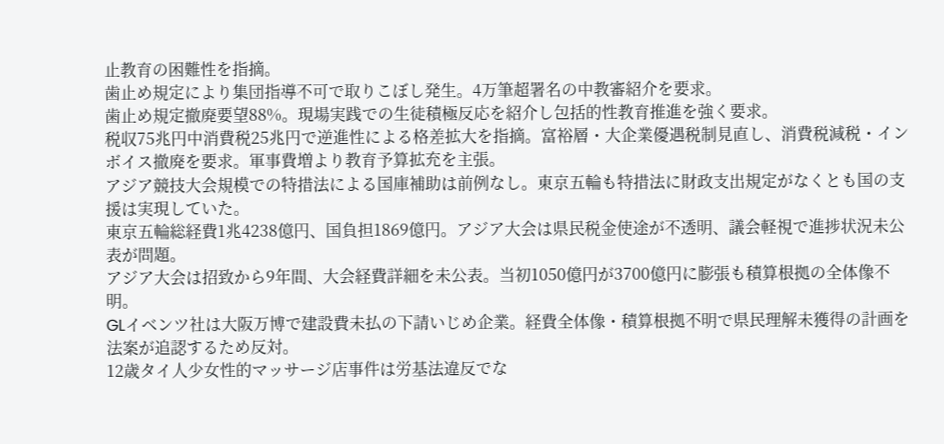止教育の困難性を指摘。
歯止め規定により集団指導不可で取りこぼし発生。4万筆超署名の中教審紹介を要求。
歯止め規定撤廃要望88%。現場実践での生徒積極反応を紹介し包括的性教育推進を強く要求。
税収75兆円中消費税25兆円で逆進性による格差拡大を指摘。富裕層・大企業優遇税制見直し、消費税減税・インボイス撤廃を要求。軍事費増より教育予算拡充を主張。
アジア競技大会規模での特措法による国庫補助は前例なし。東京五輪も特措法に財政支出規定がなくとも国の支援は実現していた。
東京五輪総経費1兆4238億円、国負担1869億円。アジア大会は県民税金使途が不透明、議会軽視で進捗状況未公表が問題。
アジア大会は招致から9年間、大会経費詳細を未公表。当初1050億円が3700億円に膨張も積算根拠の全体像不明。
GLイベンツ社は大阪万博で建設費未払の下請いじめ企業。経費全体像・積算根拠不明で県民理解未獲得の計画を法案が追認するため反対。
12歳タイ人少女性的マッサージ店事件は労基法違反でな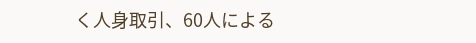く人身取引、60人による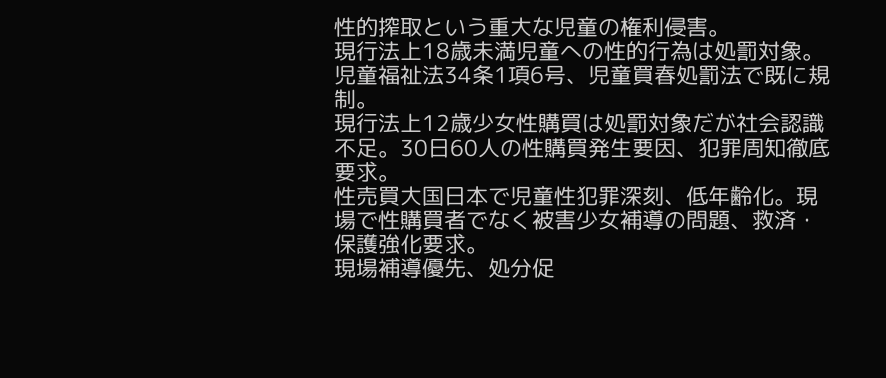性的搾取という重大な児童の権利侵害。
現行法上18歳未満児童への性的行為は処罰対象。児童福祉法34条1項6号、児童買春処罰法で既に規制。
現行法上12歳少女性購買は処罰対象だが社会認識不足。30日60人の性購買発生要因、犯罪周知徹底要求。
性売買大国日本で児童性犯罪深刻、低年齢化。現場で性購買者でなく被害少女補導の問題、救済・保護強化要求。
現場補導優先、処分促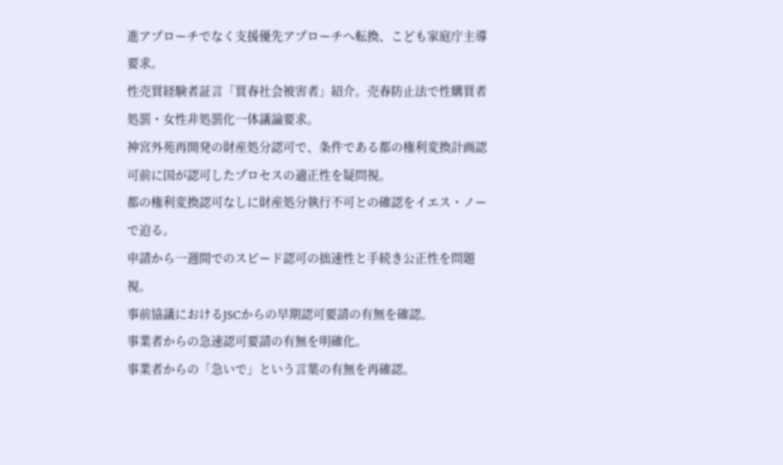進アプローチでなく支援優先アプローチへ転換、こども家庭庁主導要求。
性売買経験者証言「買春社会被害者」紹介。売春防止法で性購買者処罰・女性非処罰化一体議論要求。
神宮外苑再開発の財産処分認可で、条件である都の権利変換計画認可前に国が認可したプロセスの適正性を疑問視。
都の権利変換認可なしに財産処分執行不可との確認をイエス・ノーで迫る。
申請から一週間でのスピード認可の拙速性と手続き公正性を問題視。
事前協議におけるJSCからの早期認可要請の有無を確認。
事業者からの急速認可要請の有無を明確化。
事業者からの「急いで」という言葉の有無を再確認。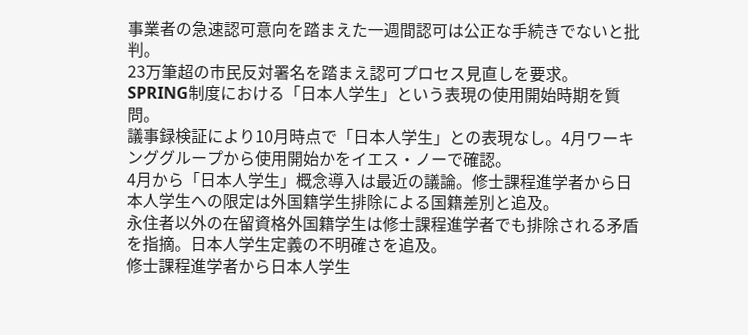事業者の急速認可意向を踏まえた一週間認可は公正な手続きでないと批判。
23万筆超の市民反対署名を踏まえ認可プロセス見直しを要求。
SPRING制度における「日本人学生」という表現の使用開始時期を質問。
議事録検証により10月時点で「日本人学生」との表現なし。4月ワーキンググループから使用開始かをイエス・ノーで確認。
4月から「日本人学生」概念導入は最近の議論。修士課程進学者から日本人学生への限定は外国籍学生排除による国籍差別と追及。
永住者以外の在留資格外国籍学生は修士課程進学者でも排除される矛盾を指摘。日本人学生定義の不明確さを追及。
修士課程進学者から日本人学生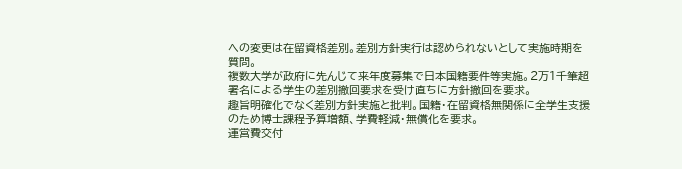への変更は在留資格差別。差別方針実行は認められないとして実施時期を質問。
複数大学が政府に先んじて来年度募集で日本国籍要件等実施。2万1千筆超署名による学生の差別撤回要求を受け直ちに方針撤回を要求。
趣旨明確化でなく差別方針実施と批判。国籍・在留資格無関係に全学生支援のため博士課程予算増額、学費軽減・無償化を要求。
運営費交付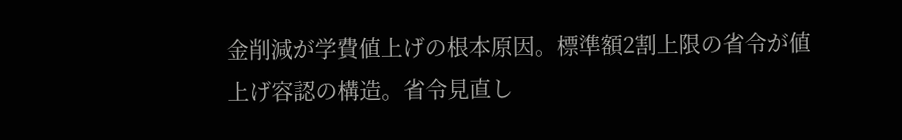金削減が学費値上げの根本原因。標準額2割上限の省令が値上げ容認の構造。省令見直し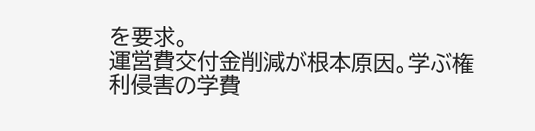を要求。
運営費交付金削減が根本原因。学ぶ権利侵害の学費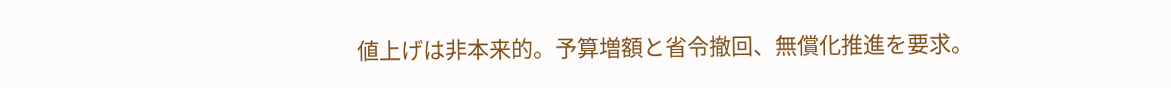値上げは非本来的。予算増額と省令撤回、無償化推進を要求。